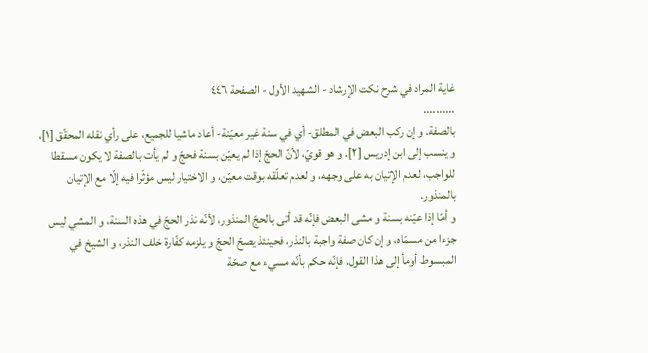غاية المراد في شرح نكت الإرشاد - الشهيد الأول - الصفحة ٤٤٦
..........
بالصفة. و إن ركب البعض في المطلق- أي في سنة غير معيّنة- أعاد ماشيا للجميع، على رأي نقله المحقّق [١]، و ينسب إلى ابن إدريس [٢]. و هو قويّ، لأنّ الحجّ إذا لم يعيّن بسنة فحجّ و لم يأت بالصفة لا يكون مسقطا للواجب، لعدم الإتيان به على وجهه، و لعدم تعلّقه بوقت معيّن، و الاختيار ليس مؤثّرا فيه إلّا مع الإتيان بالمنذور.
و أمّا إذا عيّنه بسنة و مشى البعض فإنّه قد أتى بالحجّ المنذور، لأنّه نذر الحجّ في هذه السنة، و المشي ليس جزءا من مسمّاه، و إن كان صفة واجبة بالنذر، فحينئذ يصحّ الحجّ و يلزمه كفّارة خلف النذر، و الشيخ في المبسوط أومأ إلى هذا القول. فإنّه حكم بأنّه مسيء مع صحّة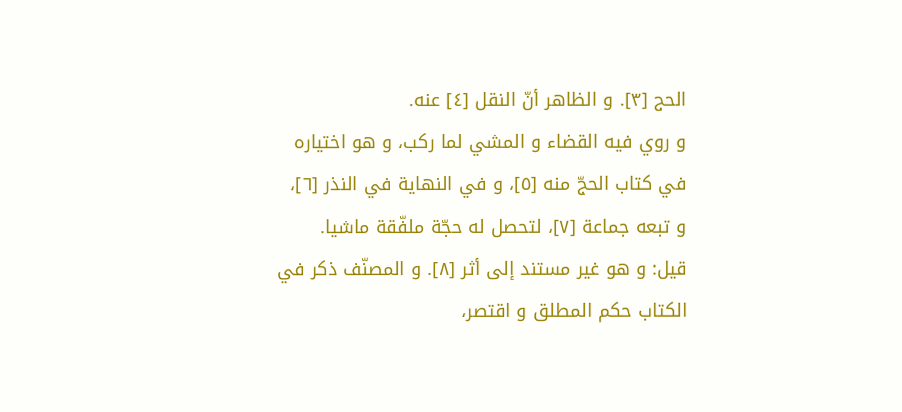الحج [٣]. و الظاهر أنّ النقل [٤] عنه.
و روي فيه القضاء و المشي لما ركب، و هو اختياره في كتاب الحجّ منه [٥]، و في النهاية في النذر [٦]، و تبعه جماعة [٧]، لتحصل له حجّة ملفّقة ماشيا.
قيل: و هو غير مستند إلى أثر [٨]. و المصنّف ذكر في الكتاب حكم المطلق و اقتصر،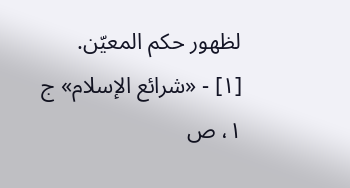لظهور حكم المعيّن.
[١] - «شرائع الإسلام» ج ١، ص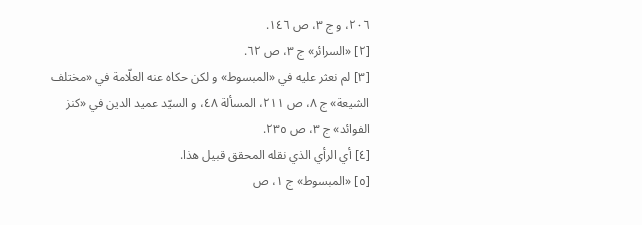٢٠٦، و ج ٣، ص ١٤٦.
[٢] «السرائر» ج ٣، ص ٦٢.
[٣] لم نعثر عليه في «المبسوط» و لكن حكاه عنه العلّامة في «مختلف الشيعة» ج ٨، ص ٢١١، المسألة ٤٨، و السيّد عميد الدين في «كنز الفوائد» ج ٣، ص ٢٣٥.
[٤] أي الرأي الذي نقله المحقق قبيل هذا.
[٥] «المبسوط» ج ١، ص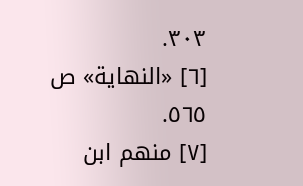٣٠٣.
[٦] «النهاية» ص ٥٦٥.
[٧] منهم ابن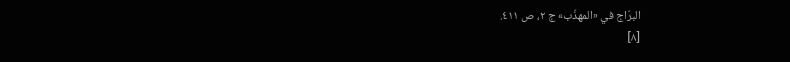البرّاج في «المهذّب» ج ٢، ص ٤١١.
[٨]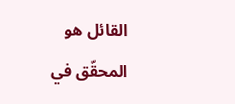القائل هو المحقّق في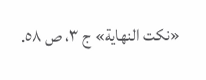«نكت النهاية» ج ٣، ص ٥٨.